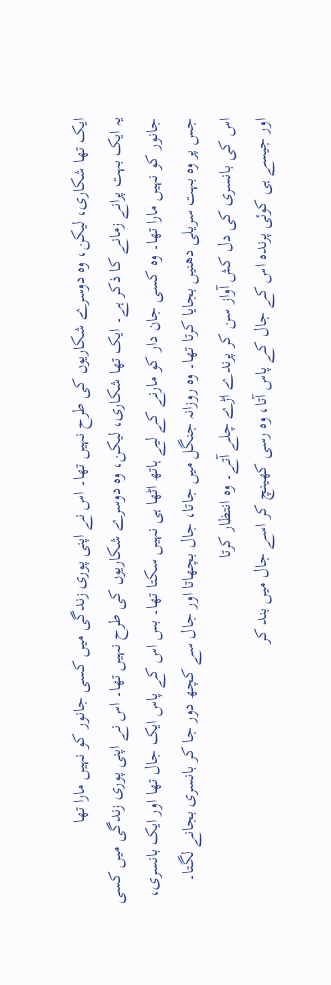ایک تھا شکاری، لیکن، وہ دوسرے شکاریوں کی طرح نہیں تھا۔ اس نے اپنی پوری زندگی میں کسی جانور کو نہیں مارا تھا
یہ ایک بہت پرانے زمانے کا ذکر ہے۔ ایک تھا شکاری، لیکن، وہ دوسرے شکاریوں کی طرح نہیں تھا۔ اس نے اپنی پوری زندگی میں کسی جانور کو نہیں مارا تھا۔ وہ کسی جان دار کو مارنے کے لیے ہاتھ اٹھا ہی نہیں سکتا تھا۔ بس اس کے پاس ایک جال تھا اور ایک بانسری، جس پر وہ بہت سریلی دھنیں بجایا کرتا تھا۔ وہ روزانہ جنگل میں جاتا، جال بچھاتا اور جال سے کچھ دور جا کر بانسری بجانے لگتا۔
اس کی بانسری کی دل کش آواز سن کر پرندے اڑے چلے آتے۔ وہ انتظار کرتا
اور جیسے ہی کوئی پرندہ اس کے جال کے پاس آتا، وہ رسی کھینچ کر اسے جال میں بند کر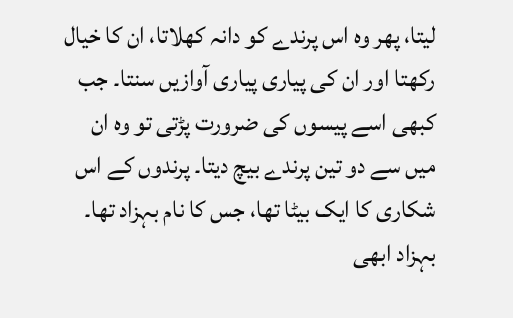لیتا، پھر وہ اس پرندے کو دانہ کھلاتا، ان کا خیال رکھتا اور ان کی پیاری پیاری آوازیں سنتا۔ جب کبھی اسے پیسوں کی ضرورت پڑتی تو وہ ان میں سے دو تین پرندے بیچ دیتا۔ پرندوں کے اس شکاری کا ایک بیٹا تھا، جس کا نام بہزاد تھا۔ بہزاد ابھی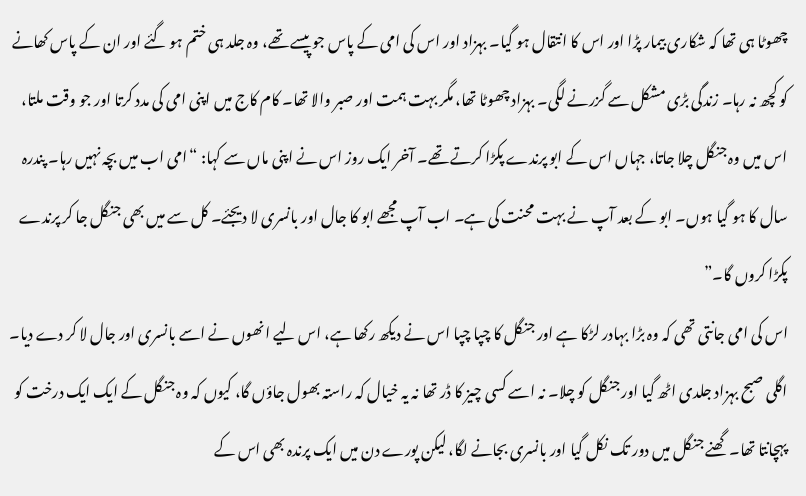چھوٹا ہی تھا کہ شکاری بیمار پڑا اور اس کا انتقال ہو گیا۔ بہزاد اور اس کی امی کے پاس جو پیسے تھے، وہ جلد ہی ختم ہو گئے اور ان کے پاس کھانے کو کچھ نہ رہا۔ زندگی بڑی مشکل سے گزرنے لگی۔ بہزاد چھوٹا تھا، مگر بہت ہمت اور صبر والا تھا۔ کام کاج میں اپنی امی کی مدد کرتا اور جو وقت ملتا، اس میں وہ جنگل چلا جاتا، جہاں اس کے ابو پرندے پکڑا کرتے تھے۔ آخر ایک روز اس نے اپنی ماں سے کہا: “امی اب میں بچہ نہیں رہا۔ پندرہ سال کا ہو گیا ہوں۔ ابو کے بعد آپ نے بہت محنت کی ہے۔ اب آپ مجھے ابو کا جال اور بانسری لا دیجئے۔ کل سے میں بھی جنگل جا کر پرندے پکڑا کروں گا۔”
اس کی امی جانتی تھی کہ وہ بڑا بہادر لڑکا ہے اور جنگل کا چپا چپا اس نے دیکھ رکھا ہے، اس لیے انھوں نے اسے بانسری اور جال لا کر دے دیا۔ اگلی صبح بہزاد جلدی اٹھ گیا اور جنگل کو چلا۔ نہ اسے کسی چیز کا ڈر تھا نہ یہ خیال کہ راستہ بھول جاؤں گا، کیوں کہ وہ جنگل کے ایک ایک درخت کو پہچانتا تھا۔ گھنے جنگل میں دور تک نکل گیا اور بانسری بجانے لگا، لیکن پورے دن میں ایک پرندہ بھی اس کے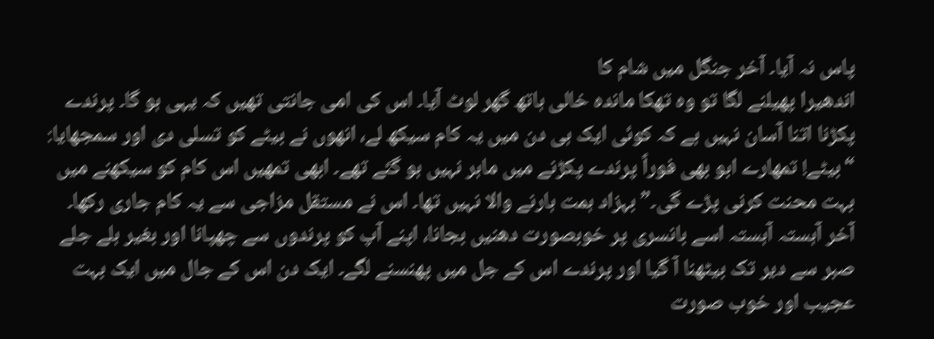پاس نہ آیا۔ آخر جنگل میں شام کا
اندھیرا پھیلنے لگا تو وہ تھکا ماندہ خالی ہاتھ گھر لوٹ آیا۔ اس کی امی جانتی تھیں کہ یہی ہو گا۔ پرندے پکڑنا اتنا آسان نہیں ہے کہ کوئی ایک ہی دن میں یہ کام سیکھ لے، انھوں نے بیٹے کو تسلی دی اور سمجھایا: “بیٹے! تمھارے ابو بھی فوراً پرندے پکڑنے میں ماہر نہیں ہو گئے تھے۔ ابھی تمھیں اس کام کو سیکھنے میں بہت محنت کرنی پڑے گی۔” بہزاد ہمت ہارنے والا نہیں تھا۔ اس نے مستقل مزاجی سے یہ کام جاری رکھا۔
آخر آہستہ آہستہ اسے بانسری پر خوبصورت دھنیں بجانا، اپنے آپ کو پرندوں سے چھپانا اور بغیر ہلے جلے صبر سے دیر تک بیٹھنا آ گیا اور پرندے اس کے جل میں پھنسنے لگے۔ ایک دن اس کے جال میں ایک بہت عجیب اور خوب صورت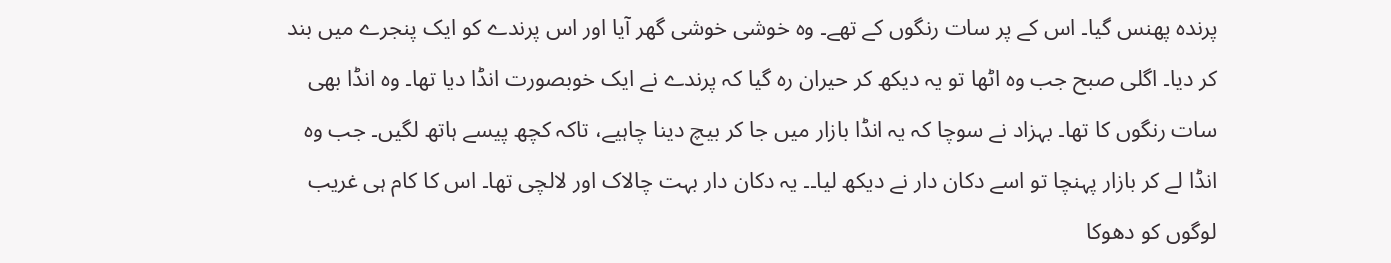پرندہ پھنس گیا۔ اس کے پر سات رنگوں کے تھے۔ وہ خوشی خوشی گھر آیا اور اس پرندے کو ایک پنجرے میں بند کر دیا۔ اگلی صبح جب وہ اٹھا تو یہ دیکھ کر حیران رہ گیا کہ پرندے نے ایک خوبصورت انڈا دیا تھا۔ وہ انڈا بھی سات رنگوں کا تھا۔ بہزاد نے سوچا کہ یہ انڈا بازار میں جا کر بیچ دینا چاہیے، تاکہ کچھ پیسے ہاتھ لگیں۔ جب وہ انڈا لے کر بازار پہنچا تو اسے دکان دار نے دیکھ لیا۔۔ یہ دکان دار بہت چالاک اور لالچی تھا۔ اس کا کام ہی غریب لوگوں کو دھوکا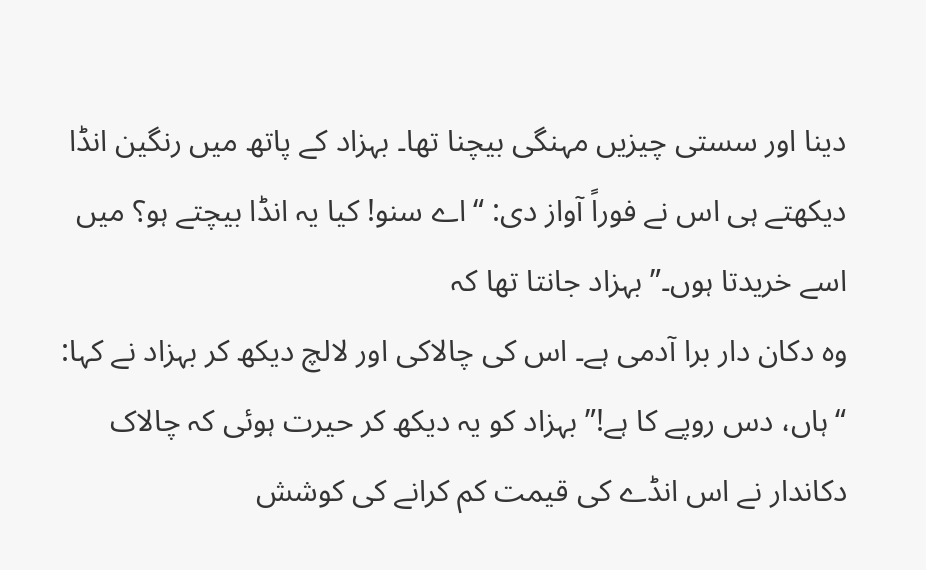دینا اور سستی چیزیں مہنگی بیچنا تھا۔ بہزاد کے پاتھ میں رنگین انڈا دیکھتے ہی اس نے فوراً آواز دی: “اے سنو! کیا یہ انڈا بیچتے ہو؟ میں اسے خریدتا ہوں۔” بہزاد جانتا تھا کہ
وہ دکان دار برا آدمی ہے۔ اس کی چالاکی اور لالچ دیکھ کر بہزاد نے کہا: “ہاں، دس روپے کا ہے!” بہزاد کو یہ دیکھ کر حیرت ہوئی کہ چالاک دکاندار نے اس انڈے کی قیمت کم کرانے کی کوشش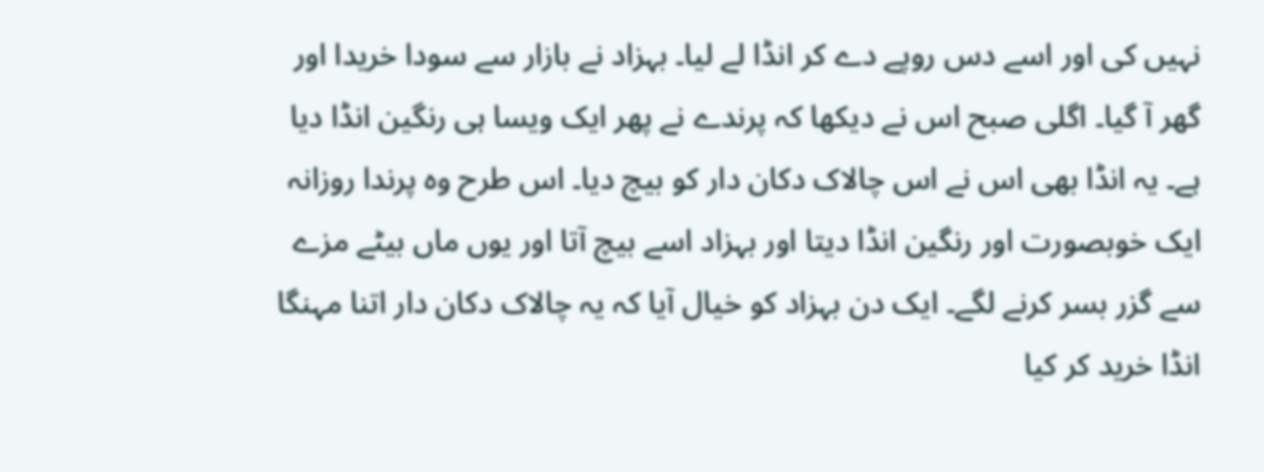نہیں کی اور اسے دس روپے دے کر انڈا لے لیا۔ بہزاد نے بازار سے سودا خریدا اور گھر آ گیا۔ اگلی صبح اس نے دیکھا کہ پرندے نے پھر ایک ویسا ہی رنگین انڈا دیا ہے۔ یہ انڈا بھی اس نے اس چالاک دکان دار کو بیچ دیا۔ اس طرح وہ پرندا روزانہ ایک خوبصورت اور رنگین انڈا دیتا اور بہزاد اسے بیچ آتا اور یوں ماں بیٹے مزے سے گزر بسر کرنے لگے۔ ایک دن بہزاد کو خیال آیا کہ یہ چالاک دکان دار اتنا مہنگا انڈا خرید کر کیا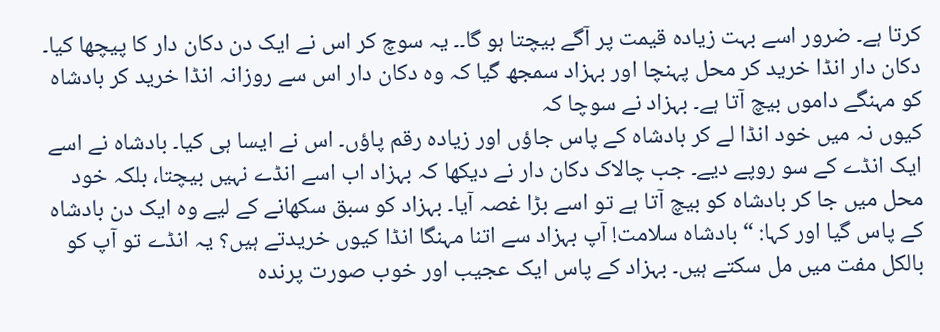کرتا ہے۔ ضرور اسے بہت زیادہ قیمت پر آگے بیچتا ہو گا۔۔ یہ سوچ کر اس نے ایک دن دکان دار کا پیچھا کیا۔ دکان دار انڈا خرید کر محل پہنچا اور بہزاد سمجھ گیا کہ وہ دکان دار اس سے روزانہ انڈا خرید کر بادشاہ کو مہنگے داموں بیچ آتا ہے۔ بہزاد نے سوچا کہ
کیوں نہ میں خود انڈا لے کر بادشاہ کے پاس جاؤں اور زیادہ رقم پاؤں۔ اس نے ایسا ہی کیا۔ بادشاہ نے اسے ایک انڈے کے سو روپے دیے۔ جب چالاک دکان دار نے دیکھا کہ بہزاد اب اسے انڈے نہیں بیچتا، بلکہ خود محل میں جا کر بادشاہ کو بیچ آتا ہے تو اسے بڑا غصہ آیا۔ بہزاد کو سبق سکھانے کے لیے وہ ایک دن بادشاہ کے پاس گیا اور کہا: “بادشاہ سلامت! آپ بہزاد سے اتنا مہنگا انڈا کیوں خریدتے ہیں؟ یہ انڈے تو آپ کو بالکل مفت میں مل سکتے ہیں۔ بہزاد کے پاس ایک عجیب اور خوب صورت پرندہ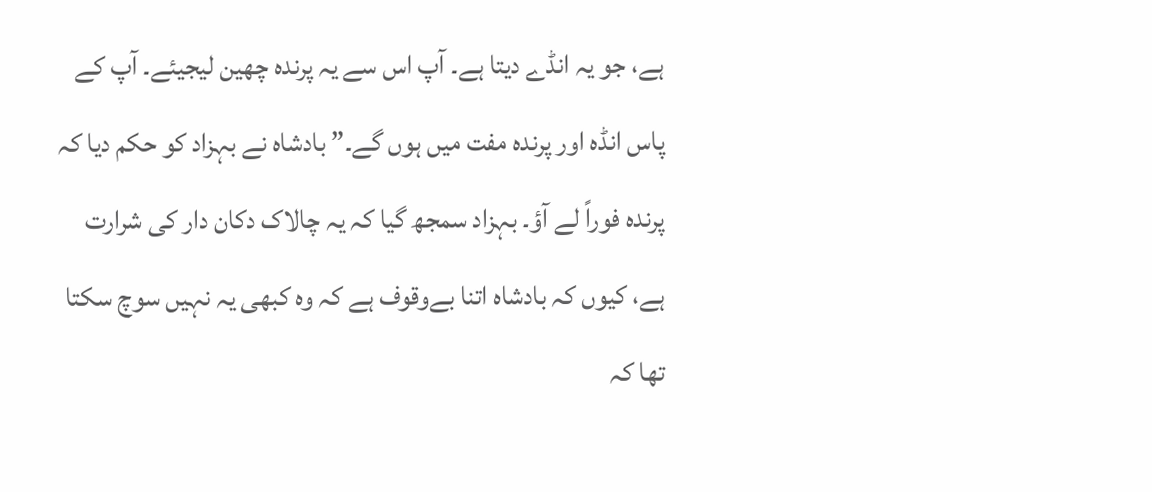ہے، جو یہ انڈے دیتا ہے۔ آپ اس سے یہ پرندہ چھین لیجیئے۔ آپ کے پاس انڈہ اور پرندہ مفت میں ہوں گے۔” بادشاہ نے بہزاد کو حکم دیا کہ پرندہ فوراً لے آؤ۔ بہزاد سمجھ گیا کہ یہ چالاک دکان دار کی شرارت ہے، کیوں کہ بادشاہ اتنا بےوقوف ہے کہ وہ کبھی یہ نہیں سوچ سکتا تھا کہ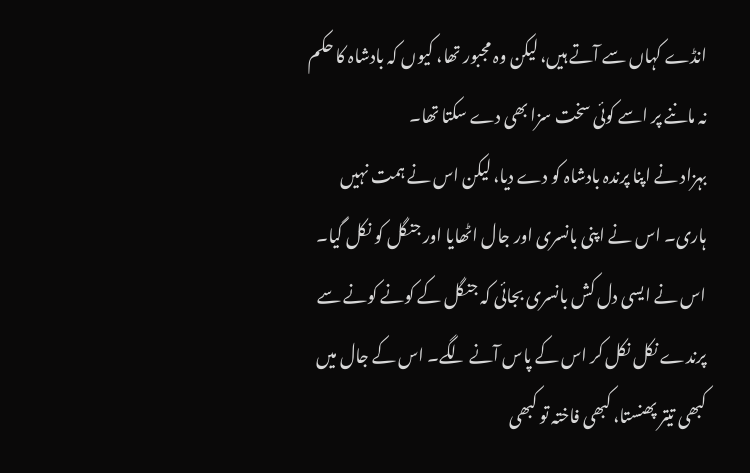انڈے کہاں سے آتے ہیں، لیکن وہ مجبور تھا، کیوں کہ بادشاہ کا حکم نہ ماننے پر اسے کوئی سخت سزا بھی دے سکتا تھا۔
بہزاد نے اپنا پرندہ بادشاہ کو دے دیا، لیکن اس نے ہمت نہیں ہاری۔ اس نے اپنی بانسری اور جال اٹھایا اور جنگل کو نکل گیا۔ اس نے ایسی دل کش بانسری بجائی کہ جنگل کے کونے کونے سے پرندے نکل نکل کر اس کے پاس آنے لگے۔ اس کے جال میں کبھی تیتر پھنستا، کبھی فاختہ تو کبھی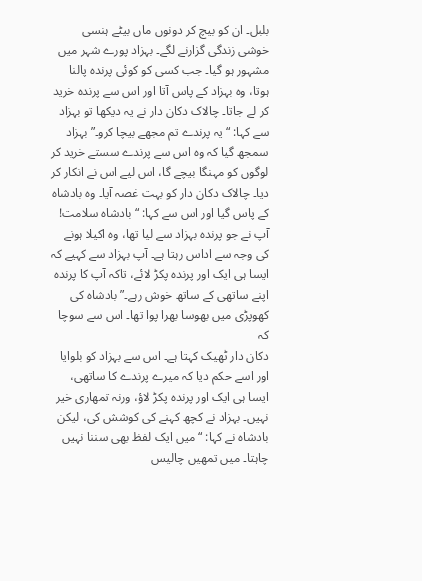بلبل۔ ان کو بیچ کر دونوں ماں بیٹے ہنسی خوشی زندگی گزارنے لگے۔ بہزاد پورے شہر میں مشہور ہو گیا۔ جب کسی کو کوئی پرندہ پالنا ہوتا، وہ بہزاد کے پاس آتا اور اس سے پرندہ خرید کر لے جاتا۔ چالاک دکان دار نے یہ دیکھا تو بہزاد سے کہا: “یہ پرندے تم مجھے بیچا کرو۔” بہزاد سمجھ گیا کہ وہ اس سے پرندے سستے خرید کر لوگوں کو مہنگا بیچے گا، اس لیے اس نے انکار کر دیا۔ چالاک دکان دار کو بہت غصہ آیا۔ وہ بادشاہ کے پاس گیا اور اس سے کہا: “بادشاہ سلامت! آپ نے جو پرندہ بہزاد سے لیا تھا، وہ اکیلا ہونے کی وجہ سے اداس رہتا ہے۔ آپ بہزاد سے کہیے کہ ایسا ہی ایک اور پرندہ پکڑ لائے، تاکہ آپ کا پرندہ اپنے ساتھی کے ساتھ خوش رہے۔” بادشاہ کی کھوپڑی میں بھوسا بھرا پوا تھا۔ اس سے سوچا کہ
دکان دار ٹھیک کہتا ہے۔ اس سے بہزاد کو بلوایا اور اسے حکم دیا کہ میرے پرندے کا ساتھی، ایسا ہی ایک اور پرندہ پکڑ لاؤ، ورنہ تمھاری خیر نہیں۔ بہزاد نے کچھ کہنے کی کوشش کی، لیکن بادشاہ نے کہا: “میں ایک لفظ بھی سننا نہیں چاہتا۔ میں تمھیں چالیس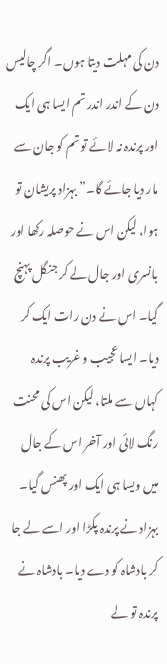دن کی مہلت دیتا ہوں۔ اگر چالیس دن کے اندر اندر تم ایسا ہی ایک اور پرندہ نہ لائے تو تم کو جان سے مار دیا جائے گا۔” بہزاد پریشان تو ہوا، لیکن اس نے حوصلہ رکھا اور بانسری اور جال لے کر جنگل پہنچ گیا۔ اس نے دن رات ایک کر دیا۔ ایسا عجیب و غریب پرندہ کہاں سے ملتا، لیکن اس کی محنت رنگ لائی اور آخر اس کے جال میں ویسا ہی ایک اور پھنس گیا۔ بہزاد نے پرندہ پکڑا اور اسے لے جا کر بادشاہ کو دے دیا۔ بادشاہ نے پرندہ تو لے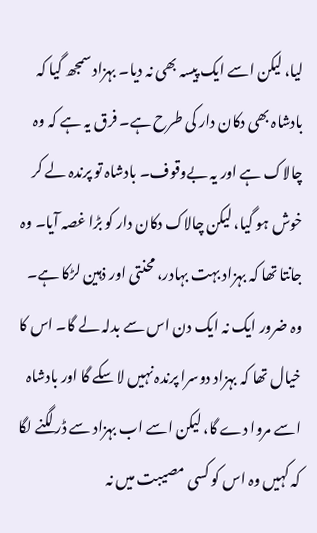لیا، لیکن اسے ایک پیسہ بھی نہ دیا۔ بہزاد سمجھ گیا کہ
بادشاہ بھی دکان دار کی طرح ہے۔ فرق یہ ہے کہ وہ چالاک ہے اور یہ بےوقوف۔ بادشاہ تو پرندہ لے کر خوش ہو گیا، لیکن چالاک دکان دار کو بڑا غصہ آیا۔ وہ جانتا تھا کہ بہزاد بہت بہادر، محنتی اور ذہین لڑکا ہے۔ وہ ضرور ایک نہ ایک دن اس سے بدلہ لے گا۔ اس کا خیال تھا کہ بہزاد دوسرا پرندہ نہیں لا سکے گا اور بادشاہ اسے مروا دے گا، لیکن اسے اب بہزاد سے ڈر لگنے لگا کہ کہیں وہ اس کو کسی مصیبت میں نہ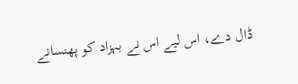ڈال دے، اس لیے اس نے بہزاد کو پھنسانے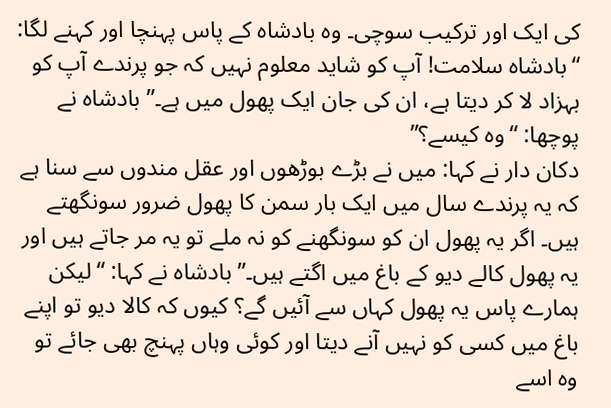کی ایک اور ترکیب سوچی۔ وہ بادشاہ کے پاس پہنچا اور کہنے لگا: “بادشاہ سلامت! آپ کو شاید معلوم نہیں کہ جو پرندے آپ کو بہزاد لا کر دیتا ہے، ان کی جان ایک پھول میں ہے۔” بادشاہ نے پوچھا: “وہ کیسے؟”
دکان دار نے کہا: میں نے بڑے بوڑھوں اور عقل مندوں سے سنا ہے کہ یہ پرندے سال میں ایک بار سمن کا پھول ضرور سونگھتے ہیں۔ اگر یہ پھول ان کو سونگھنے کو نہ ملے تو یہ مر جاتے ہیں اور یہ پھول کالے دیو کے باغ میں اگتے ہیں۔” بادشاہ نے کہا: “لیکن ہمارے پاس یہ پھول کہاں سے آئیں گے؟ کیوں کہ کالا دیو تو اپنے باغ میں کسی کو نہیں آنے دیتا اور کوئی وہاں پہنچ بھی جائے تو وہ اسے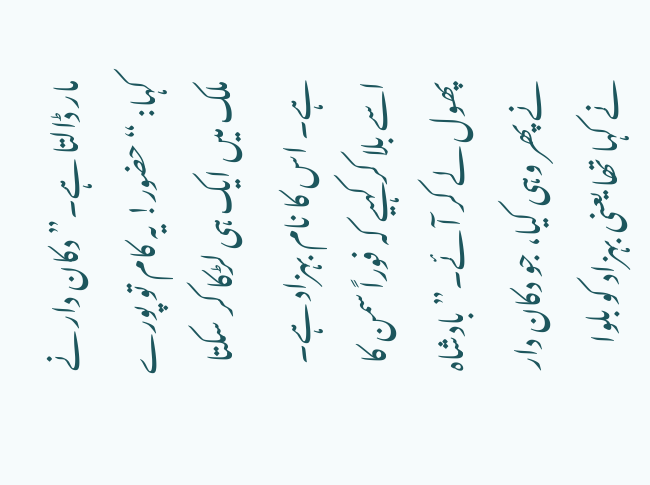مار ڈالتا ہے۔” دکان دار نے کہا: “حضور! یہ کام تو پورے ملک میں ایک ہی لڑکا کر سکتا ہے۔ اس کا نام بہزاد ہے۔ اسے بلا کر کہیے کہ فوراً سمن کا پھول لے کر آئے۔” بادشاہ نے پھر وہی کیا، جو دکان دار نے کہا تھا یعنی بہزاد کو بلوا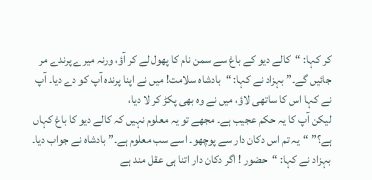کر کہا: “کالے دیو کے باغ سے سمن نام کا پھول لے کر آؤ، ورنہ میرے پرندے مر جائیں گے۔” بہزاد نے کہا: “بادشاہ سلامت! میں نے اپنا پرندہ آپ کو دے دیا۔ آپ نے کہا اس کا ساتھی لاؤ، میں نے وہ بھی پکڑ کر لا دیا،
لیکن آپ کا یہ حکم عجیب ہے۔ مجھے تو یہ معلوم نہیں کہ کالے دیو کا باغ کہاں ہے؟” “یہ تم اس دکان دار سے پوچھو۔ اسے سب معلوم ہے۔” بادشاہ نے جواب دیا۔ بہزاد نے کہا: “حضور ! اگر دکان دار اتنا ہی عقل مند ہے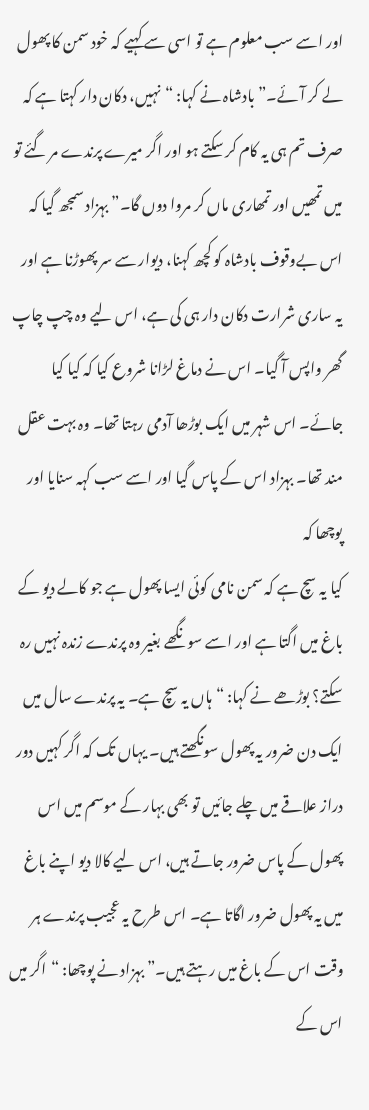اور اسے سب معلوم ہے تو اسی سے کہیے کہ خود سمن کا پھول لے کر آئے۔” بادشاہ نے کہا: “نہیں، دکان دار کہتا ہے کہ صرف تم ہی یہ کام کر سکتے ہو اور اگر میرے پرندے مر گئے تو میں تمھیں اور تمھاری ماں کر مروا دوں گا۔” بہزاد سمجھ گیا کہ اس بےوقوف بادشاہ کو کچھ کہنا، دیوار سے سر پھوڑنا ہے اور یہ ساری شرارت دکان دار ہی کی ہے، اس لیے وہ چپ چاپ گھر واپس آ گیا۔ اس نے دماغ لڑانا شروع کیا کہ کیا کیا جائے۔ اس شہر میں ایک بوڑھا آدمی رہتا تھا۔ وہ بہت عقل مند تھا۔ بہزاد اس کے پاس گیا اور اسے سب کہہ سنایا اور پوچھا کہ
کیا یہ سچ ہے کہ سمن نامی کوئی ایسا پھول ہے جو کالے دیو کے باغ میں اگتا ہے اور اسے سونگھے بغیر وہ پرندے زندہ نہیں رہ سکتے؟ بوڑھے نے کہا: “ہاں یہ سچ ہے۔ یہ پرندے سال میں ایک دن ضرور یہ پھول سونگھتے ہیں۔ یہاں تک کہ اگر کہیں دور دراز علاقے میں چلے جائیں تو بھی بہار کے موسم میں اس پھول کے پاس ضرور جاتے ہیں، اس لیے کالا دیو اپنے باغ میں یہ پھول ضرور اگاتا ہے۔ اس طرح یہ عجیب پرندے ہر وقت اس کے باغ میں رہتے ہیں۔” بہزاد نے پوچھا: “اگر میں اس کے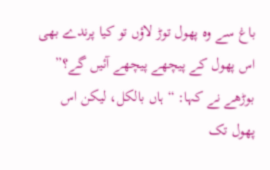باغ سے وہ پھول توڑ لاؤں تو کیا پرندے بھی اس پھول کے پیچھے پیچھے آئیں گے؟” بوڑھے نے کہا: “ہاں بالکل، لیکن اس پھول تک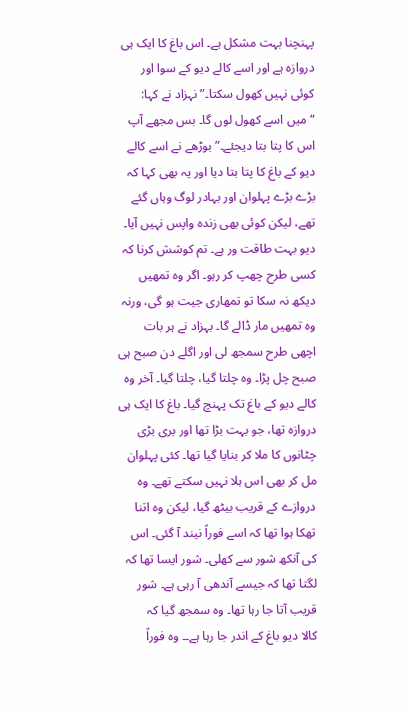پہنچنا بہت مشکل ہے۔ اس باغ کا ایک ہی دروازہ ہے اور اسے کالے دیو کے سوا اور کوئی نہیں کھول سکتا۔” نہزاد نے کہا:
“میں اسے کھول لوں گا۔ بس مجھے آپ اس کا پتا بتا دیجئے۔” بوڑھے نے اسے کالے دیو کے باغ کا پتا بتا دیا اور یہ بھی کہا کہ بڑے بڑے پہلوان اور بہادر لوگ وہاں گئے تھے، لیکن کوئی بھی زندہ واپس نہیں آیا۔ دیو بہت طاقت ور ہے۔ تم کوشش کرنا کہ کسی طرح چھپ کر رہو۔ اگر وہ تمھیں دیکھ نہ سکا تو تمھاری جیت ہو گی، ورنہ وہ تمھیں مار ڈالے گا۔ بہزاد نے ہر بات اچھی طرح سمجھ لی اور اگلے دن صبح ہی صبح چل پڑا۔ وہ چلتا گیا، چلتا گیا۔ آخر وہ کالے دیو کے باغ تک پہنچ گیا۔ باغ کا ایک ہی دروازہ تھا، جو بہت بڑا تھا اور بری بڑی چٹانوں کا ملا کر بنایا گیا تھا۔ کئی پہلوان مل کر بھی اس ہلا نہیں سکتے تھے۔ وہ دروازے کے قریب بیٹھ گیا، لیکن وہ اتنا تھکا ہوا تھا کہ اسے فوراً نیند آ گئی۔ اس کی آنکھ شور سے کھلی۔ شور ایسا تھا کہ لگتا تھا کہ جیسے آندھی آ رہی ہے۔ شور قریب آتا جا رہا تھا۔ وہ سمجھ گیا کہ
کالا دیو باغ کے اندر جا رہا ہے۔۔ وہ فوراً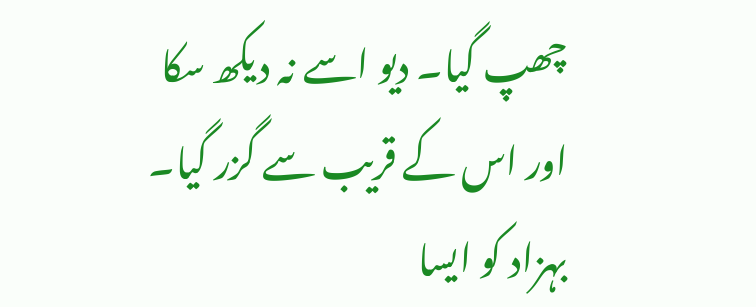چھپ گیا۔ دیو اسے نہ دیکھ سکا اور اس کے قریب سے گزر گیا۔ بہزاد کو ایسا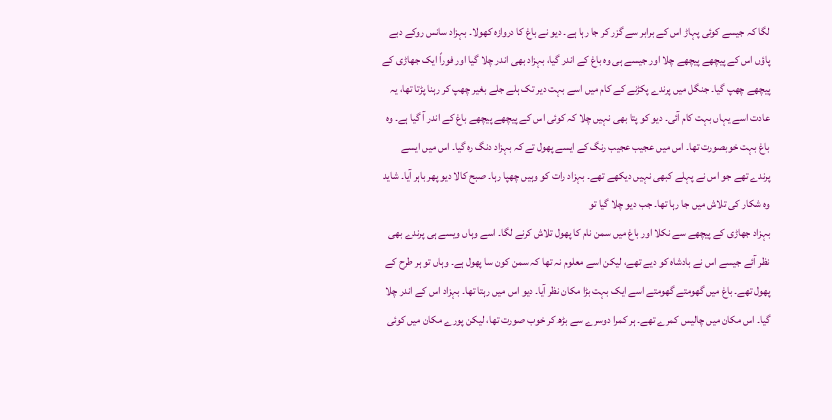لگا کہ جیسے کوئی پہاڑ اس کے برابر سے گزر کر جا رہا ہے۔ دیو نے باغ کا دروازہ کھولا۔ بہزاد سانس روکے دبے پاؤں اس کے پیچھے پیچھے چلا اور جیسے ہی وہ باغ کے اندر گیا، بہزاد بھی اندر چلا گیا اور فوراً ایک جھاڑی کے پیچھے چھپ گیا۔ جنگل میں پرندے پکڑنے کے کام میں اسے بہت دیر تک ہلے جلے بغیر چھپ کر رہنا پڑتا تھا، یہ عادت اسے یہاں بہت کام آئی۔ دیو کو پتا بھی نہیں چلا کہ کوئی اس کے پیچھے پیچھے باغ کے اندر آ گیا ہے۔ وہ باغ بہت خوبصورت تھا۔ اس میں عجیب عجیب رنگ کے ایسے پھول تے کہ بہزاد دنگ رہ گیا۔ اس میں ایسے پرندے تھے جو اس نے پہلے کبھی نہیں دیکھے تھے۔ بہزاد رات کو وہیں چھپا رہا۔ صبح کالا دیو پھر باہر آیا۔ شاید وہ شکار کی تلاش میں جا رہا تھا۔ جب دیو چلا گیا تو
بہزاد جھاڑی کے پیچھے سے نکلا اور باغ میں سمن نام کا پھول تلاش کرنے لگا۔ اسے وہاں ویسے ہی پرندے بھی نظر آئے جیسے اس نے بادشاہ کو دیے تھے، لیکن اسے معلوم نہ تھا کہ سمن کون سا پھول ہے۔ وہاں تو ہر طرح کے پھول تھے۔ باغ میں گھومتے گھومتے اسے ایک بہت بڑا مکان نظر آیا۔ دیو اس میں رہتا تھا۔ بہزاد اس کے اندر چلا گیا۔ اس مکان میں چالیس کمرے تھے۔ ہر کمرا دوسرے سے بڑھ کر خوب صورت تھا، لیکن پورے مکان میں کوئی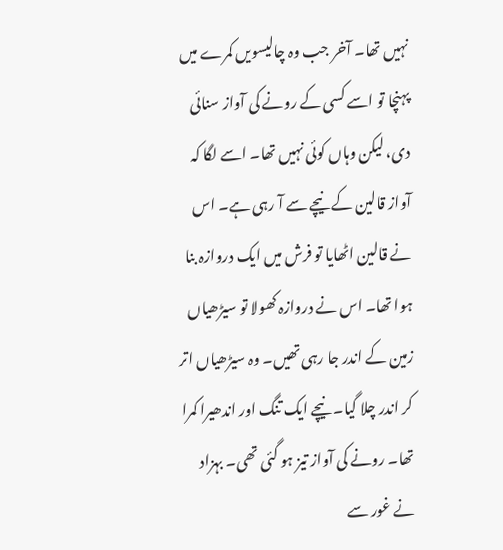نہیں تھا۔ آخر جب وہ چالیسویں کمرے میں پہنچا تو اسے کسی کے رونے کی آواز سنائی دی، لیکن وہاں کوئی نہیں تھا۔ اسے لگا کہ آواز قالین کے نیچے سے آ رہی ہے۔ اس نے قالین اٹھایا تو فرش میں ایک دروازہ بنا ہوا تھا۔ اس نے دروازہ کھولا تو سیڑھیاں زمین کے اندر جا رہی تھیں۔ وہ سیڑھیاں اتر کر اندر چلا گیا۔ نیچے ایک تنگ اور اندھیرا کمرا تھا۔ رونے کی آواز تیز ہو گئی تھی۔ بہزاد نے غور سے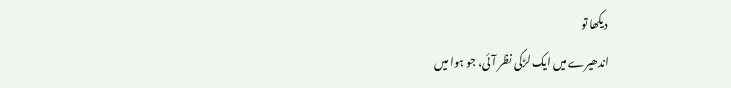دیکھا تو
اندھیرے میں ایک لڑکی نظر آئی، جو ہوا میں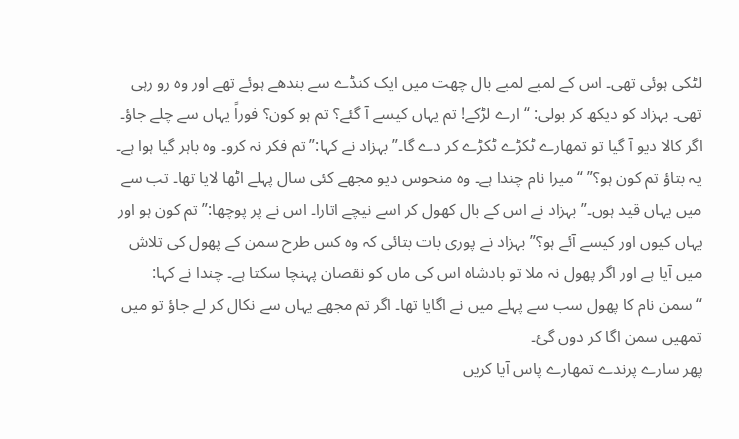لٹکی ہوئی تھی۔ اس کے لمبے لمبے بال چھت میں ایک کنڈے سے بندھے ہوئے تھے اور وہ رو رہی تھی۔ بہزاد کو دیکھ کر بولی: “ارے لڑکے! تم یہاں کیسے آ گئے؟ تم ہو کون؟ فوراً یہاں سے چلے جاؤ۔ اگر کالا دیو آ گیا تو تمھارے ٹکڑے ٹکڑے کر دے گا۔” بہزاد نے کہا:”تم فکر نہ کرو۔ وہ باہر گیا ہوا ہے۔ یہ بتاؤ تم کون ہو؟” “میرا نام چندا ہے۔ وہ منحوس دیو مجھے کئی سال پہلے اٹھا لایا تھا۔ تب سے میں یہاں قید ہوں۔” بہزاد نے اس کے بال کھول کر اسے نیچے اتارا۔ اس نے پر پوچھا:”تم کون ہو اور یہاں کیوں اور کیسے آئے ہو؟” بہزاد نے پوری بات بتائی کہ وہ کس طرح سمن کے پھول کی تلاش میں آیا ہے اور اگر پھول نہ ملا تو بادشاہ اس کی ماں کو نقصان پہنچا سکتا ہے۔ چندا نے کہا: “سمن نام کا پھول سب سے پہلے میں نے اگایا تھا۔ اگر تم مجھے یہاں سے نکال کر لے جاؤ تو میں تمھیں سمن اگا کر دوں گئ۔
پھر سارے پرندے تمھارے پاس آیا کریں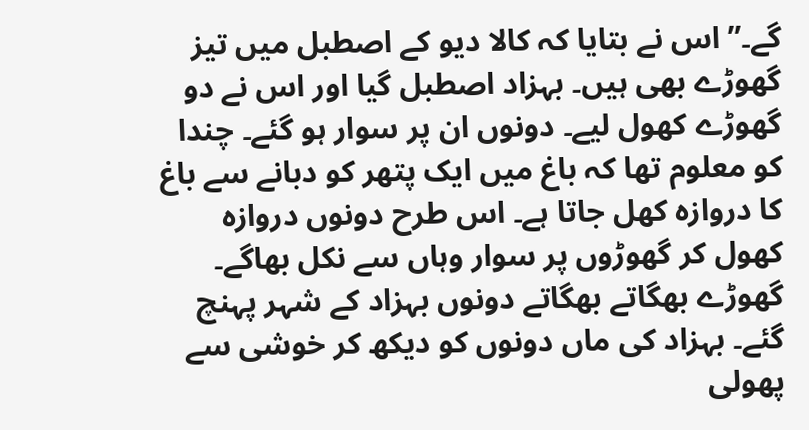گے۔” اس نے بتایا کہ کالا دیو کے اصطبل میں تیز گھوڑے بھی ہیں۔ بہزاد اصطبل گیا اور اس نے دو گھوڑے کھول لیے۔ دونوں ان پر سوار ہو گئے۔ چندا کو معلوم تھا کہ باغ میں ایک پتھر کو دبانے سے باغ کا دروازہ کھل جاتا ہے۔ اس طرح دونوں دروازہ کھول کر گھوڑوں پر سوار وہاں سے نکل بھاگے۔ گھوڑے بھگاتے بھگاتے دونوں بہزاد کے شہر پہنچ گئے۔ بہزاد کی ماں دونوں کو دیکھ کر خوشی سے پھولی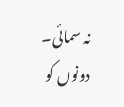نہ سمائی۔ دونوں کو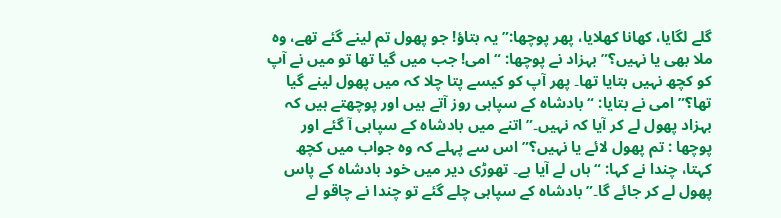گلے لگایا، کھانا کھلایا، پھر پوچھا:”یہ بتاؤ! جو پھول تم لینے گئے تھے، وہ ملا بھی یا نہیں؟” بہزاد نے پوچھا: “امی! جب میں گیا تھا تو میں نے آپ کو کچھ نہیں بتایا تھا۔ پھر آپ کو کیسے پتا چلا کہ میں پھول لینے گیا تھا؟” امی نے بتایا: “بادشاہ کے سپاہی روز آتے ہیں اور پوچھتے ہیں کہ
بہزاد پھول لے کر آیا کہ نہیں۔” اتنے میں بادشاہ کے سپاہی آ گئے اور پوچھا : تم پھول لائے یا نہیں؟” اس سے پہلے کہ وہ جواب میں کچھ کہتا، چندا نے کہا: “ہاں لے آیا ہے۔ تھوڑی دیر میں خود بادشاہ کے پاس پھول لے کر جائے گا۔” بادشاہ کے سپاہی چلے گئے تو چندا نے چاقو لے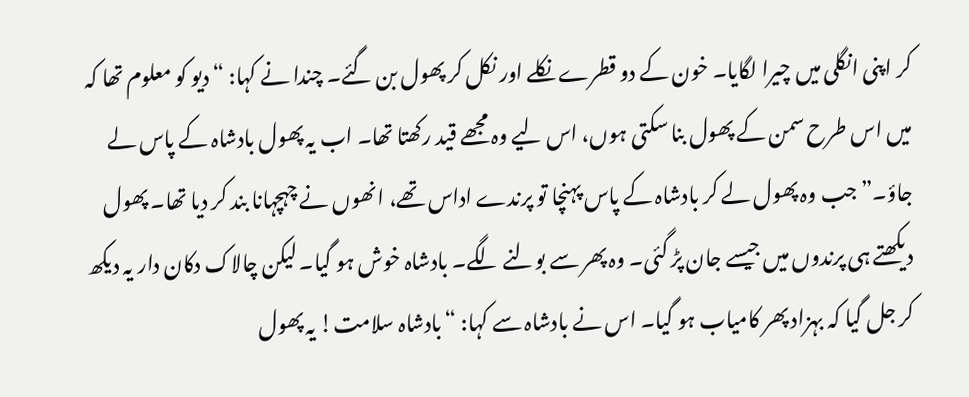کر اپنی انگلی میں چیرا لگایا۔ خون کے دو قطرے نکلے اور نکل کر پھول بن گئے۔ چندا نے کہا: “دیو کو معلوم تھا کہ میں اس طرح سمن کے پھول بنا سکتی ہوں، اس لیے وہ مجھے قید رکھتا تھا۔ اب یہ پھول بادشاہ کے پاس لے جاؤ۔” جب وہ پھول لے کر بادشاہ کے پاس پہنچا تو پرندے اداس تھے، انھوں نے چہچہانا بند کر دیا تھا۔ پھول دیکھتے ہی پرندوں میں جیسے جان پڑ گئی۔ وہ پھر سے بولنے لگے۔ بادشاہ خوش ہو گیا۔ لیکن چالاک دکان دار یہ دیکھ کر جل گیا کہ بہزاد پھر کامیاب ہو گیا۔ اس نے بادشاہ سے کہا: “بادشاہ سلامت! یہ پھول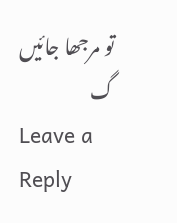تو مرجھا جائیں گ
Leave a Reply